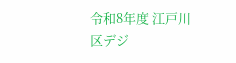令和8年度 江戸川区デジ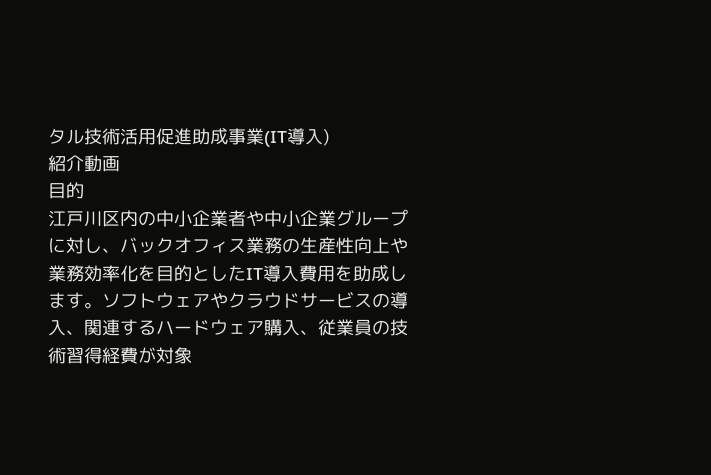タル技術活用促進助成事業(IT導入)
紹介動画
目的
江戸川区内の中小企業者や中小企業グループに対し、バックオフィス業務の生産性向上や業務効率化を目的としたIT導入費用を助成します。ソフトウェアやクラウドサービスの導入、関連するハードウェア購入、従業員の技術習得経費が対象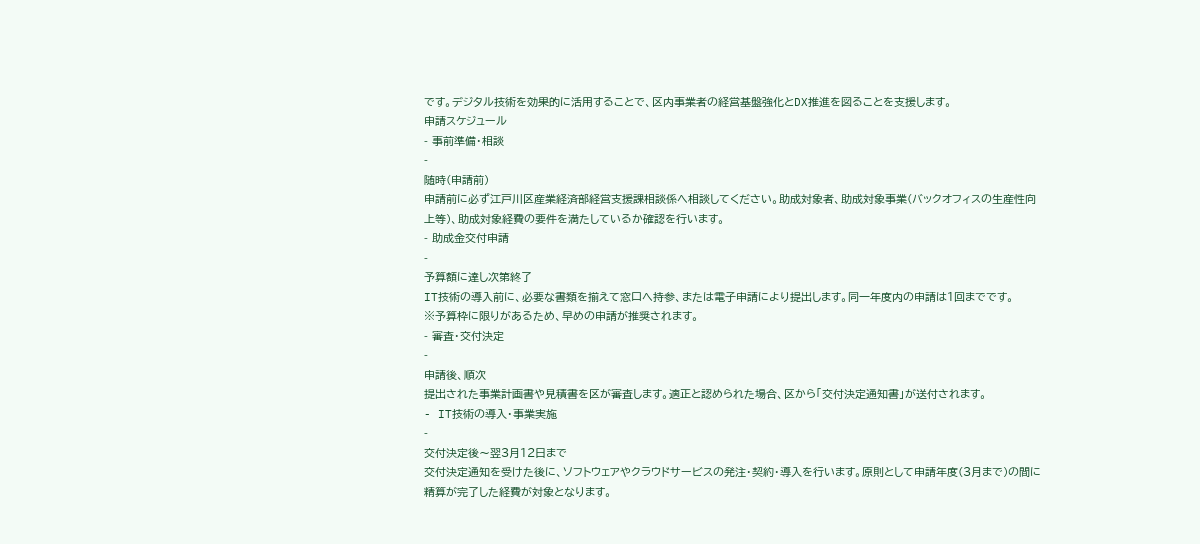です。デジタル技術を効果的に活用することで、区内事業者の経営基盤強化とDX推進を図ることを支援します。
申請スケジュール
- 事前準備・相談
-
随時(申請前)
申請前に必ず江戸川区産業経済部経営支援課相談係へ相談してください。助成対象者、助成対象事業(バックオフィスの生産性向上等)、助成対象経費の要件を満たしているか確認を行います。
- 助成金交付申請
-
予算額に達し次第終了
IT技術の導入前に、必要な書類を揃えて窓口へ持参、または電子申請により提出します。同一年度内の申請は1回までです。
※予算枠に限りがあるため、早めの申請が推奨されます。
- 審査・交付決定
-
申請後、順次
提出された事業計画書や見積書を区が審査します。適正と認められた場合、区から「交付決定通知書」が送付されます。
- IT技術の導入・事業実施
-
交付決定後〜翌3月12日まで
交付決定通知を受けた後に、ソフトウェアやクラウドサービスの発注・契約・導入を行います。原則として申請年度(3月まで)の間に精算が完了した経費が対象となります。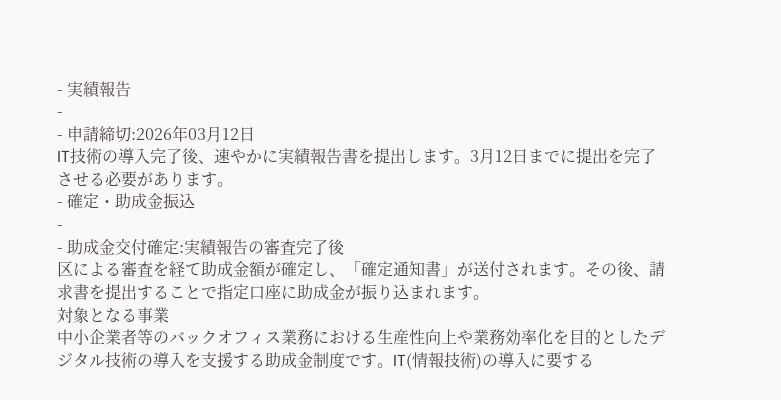- 実績報告
-
- 申請締切:2026年03月12日
IT技術の導入完了後、速やかに実績報告書を提出します。3月12日までに提出を完了させる必要があります。
- 確定・助成金振込
-
- 助成金交付確定:実績報告の審査完了後
区による審査を経て助成金額が確定し、「確定通知書」が送付されます。その後、請求書を提出することで指定口座に助成金が振り込まれます。
対象となる事業
中小企業者等のバックオフィス業務における生産性向上や業務効率化を目的としたデジタル技術の導入を支援する助成金制度です。IT(情報技術)の導入に要する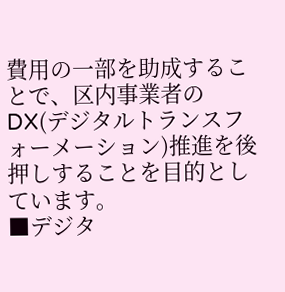費用の一部を助成することで、区内事業者のDX(デジタルトランスフォーメーション)推進を後押しすることを目的としています。
■デジタ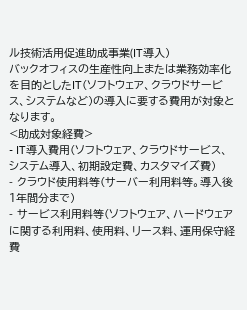ル技術活用促進助成事業(IT導入)
バックオフィスの生産性向上または業務効率化を目的としたIT(ソフトウェア、クラウドサービス、システムなど)の導入に要する費用が対象となります。
<助成対象経費>
- IT導入費用(ソフトウェア、クラウドサービス、システム導入、初期設定費、カスタマイズ費)
- クラウド使用料等(サーバー利用料等。導入後1年間分まで)
- サービス利用料等(ソフトウェア、ハードウェアに関する利用料、使用料、リース料、運用保守経費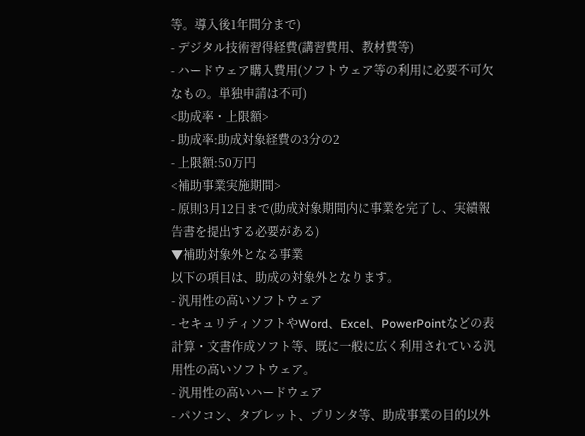等。導入後1年間分まで)
- デジタル技術習得経費(講習費用、教材費等)
- ハードウェア購入費用(ソフトウェア等の利用に必要不可欠なもの。単独申請は不可)
<助成率・上限額>
- 助成率:助成対象経費の3分の2
- 上限額:50万円
<補助事業実施期間>
- 原則3月12日まで(助成対象期間内に事業を完了し、実績報告書を提出する必要がある)
▼補助対象外となる事業
以下の項目は、助成の対象外となります。
- 汎用性の高いソフトウェア
- セキュリティソフトやWord、Excel、PowerPointなどの表計算・文書作成ソフト等、既に一般に広く利用されている汎用性の高いソフトウェア。
- 汎用性の高いハードウェア
- パソコン、タブレット、プリンタ等、助成事業の目的以外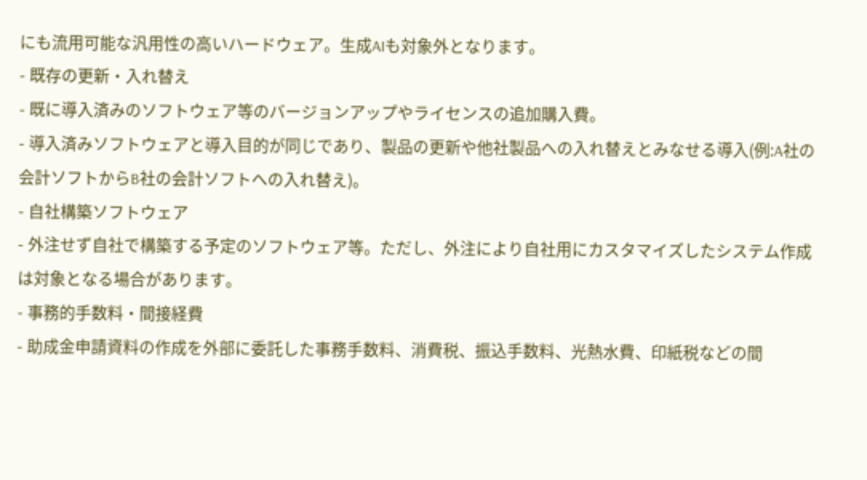にも流用可能な汎用性の高いハードウェア。生成AIも対象外となります。
- 既存の更新・入れ替え
- 既に導入済みのソフトウェア等のバージョンアップやライセンスの追加購入費。
- 導入済みソフトウェアと導入目的が同じであり、製品の更新や他社製品への入れ替えとみなせる導入(例:A社の会計ソフトからB社の会計ソフトへの入れ替え)。
- 自社構築ソフトウェア
- 外注せず自社で構築する予定のソフトウェア等。ただし、外注により自社用にカスタマイズしたシステム作成は対象となる場合があります。
- 事務的手数料・間接経費
- 助成金申請資料の作成を外部に委託した事務手数料、消費税、振込手数料、光熱水費、印紙税などの間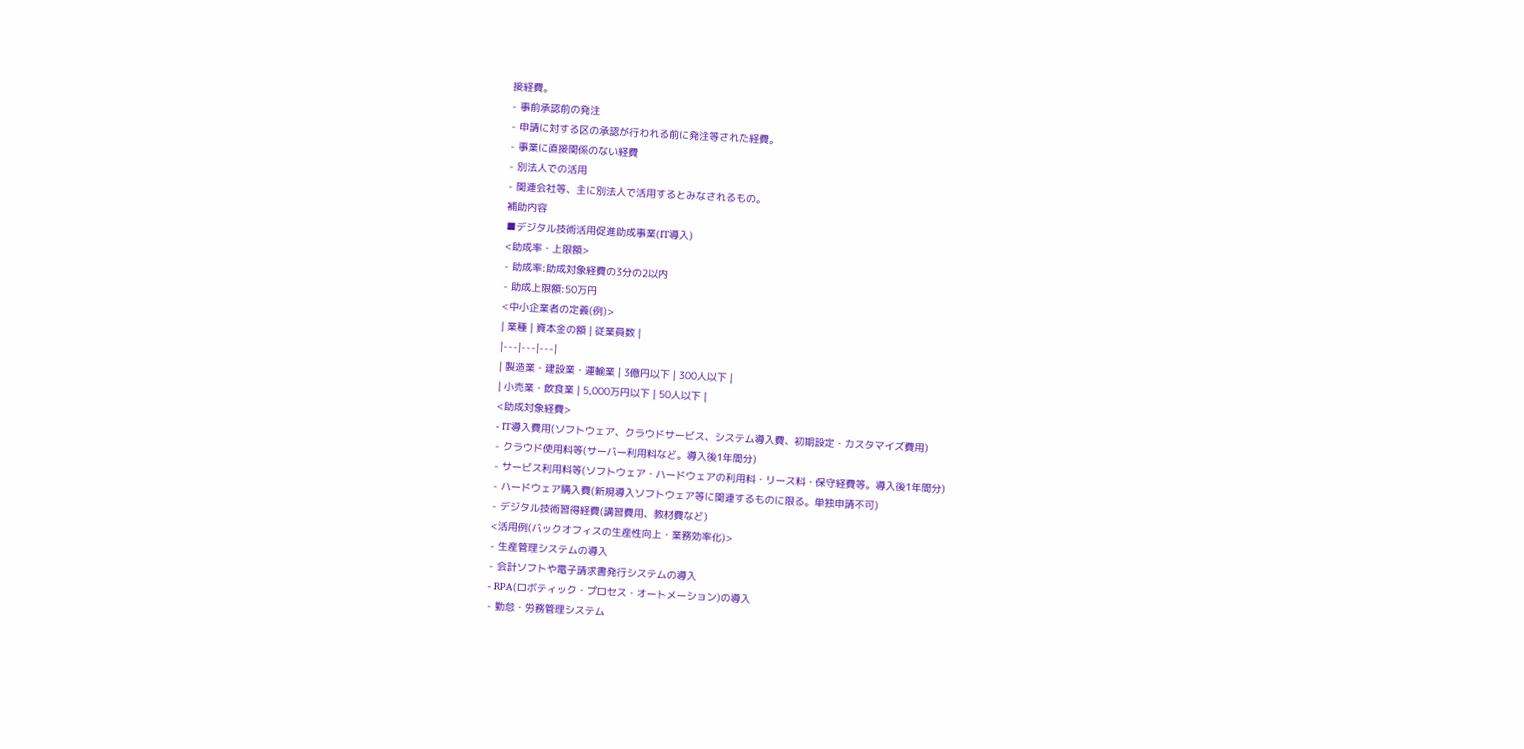接経費。
- 事前承認前の発注
- 申請に対する区の承認が行われる前に発注等された経費。
- 事業に直接関係のない経費
- 別法人での活用
- 関連会社等、主に別法人で活用するとみなされるもの。
補助内容
■デジタル技術活用促進助成事業(IT導入)
<助成率・上限額>
- 助成率:助成対象経費の3分の2以内
- 助成上限額:50万円
<中小企業者の定義(例)>
| 業種 | 資本金の額 | 従業員数 |
|---|---|---|
| 製造業・建設業・運輸業 | 3億円以下 | 300人以下 |
| 小売業・飲食業 | 5,000万円以下 | 50人以下 |
<助成対象経費>
- IT導入費用(ソフトウェア、クラウドサービス、システム導入費、初期設定・カスタマイズ費用)
- クラウド使用料等(サーバー利用料など。導入後1年間分)
- サービス利用料等(ソフトウェア・ハードウェアの利用料・リース料・保守経費等。導入後1年間分)
- ハードウェア購入費(新規導入ソフトウェア等に関連するものに限る。単独申請不可)
- デジタル技術習得経費(講習費用、教材費など)
<活用例(バックオフィスの生産性向上・業務効率化)>
- 生産管理システムの導入
- 会計ソフトや電子請求書発行システムの導入
- RPA(ロボティック・プロセス・オートメーション)の導入
- 勤怠・労務管理システム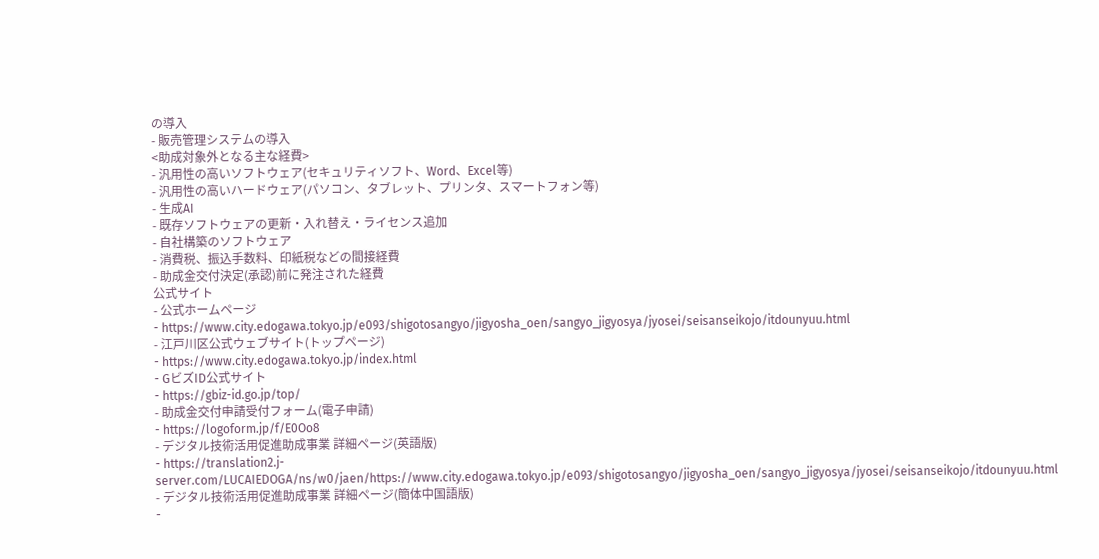の導入
- 販売管理システムの導入
<助成対象外となる主な経費>
- 汎用性の高いソフトウェア(セキュリティソフト、Word、Excel等)
- 汎用性の高いハードウェア(パソコン、タブレット、プリンタ、スマートフォン等)
- 生成AI
- 既存ソフトウェアの更新・入れ替え・ライセンス追加
- 自社構築のソフトウェア
- 消費税、振込手数料、印紙税などの間接経費
- 助成金交付決定(承認)前に発注された経費
公式サイト
- 公式ホームページ
- https://www.city.edogawa.tokyo.jp/e093/shigotosangyo/jigyosha_oen/sangyo_jigyosya/jyosei/seisanseikojo/itdounyuu.html
- 江戸川区公式ウェブサイト(トップページ)
- https://www.city.edogawa.tokyo.jp/index.html
- GビズID公式サイト
- https://gbiz-id.go.jp/top/
- 助成金交付申請受付フォーム(電子申請)
- https://logoform.jp/f/E0Oo8
- デジタル技術活用促進助成事業 詳細ページ(英語版)
- https://translation2.j-server.com/LUCAIEDOGA/ns/w0/jaen/https://www.city.edogawa.tokyo.jp/e093/shigotosangyo/jigyosha_oen/sangyo_jigyosya/jyosei/seisanseikojo/itdounyuu.html
- デジタル技術活用促進助成事業 詳細ページ(簡体中国語版)
-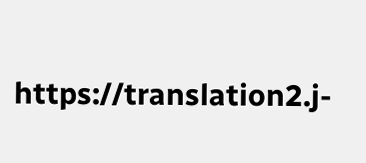https://translation2.j-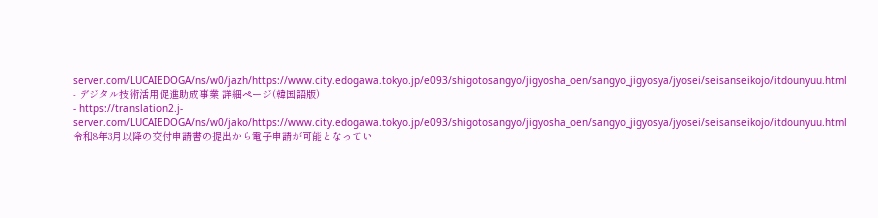server.com/LUCAIEDOGA/ns/w0/jazh/https://www.city.edogawa.tokyo.jp/e093/shigotosangyo/jigyosha_oen/sangyo_jigyosya/jyosei/seisanseikojo/itdounyuu.html
- デジタル技術活用促進助成事業 詳細ページ(韓国語版)
- https://translation2.j-server.com/LUCAIEDOGA/ns/w0/jako/https://www.city.edogawa.tokyo.jp/e093/shigotosangyo/jigyosha_oen/sangyo_jigyosya/jyosei/seisanseikojo/itdounyuu.html
令和8年3月以降の交付申請書の提出から電子申請が可能となってい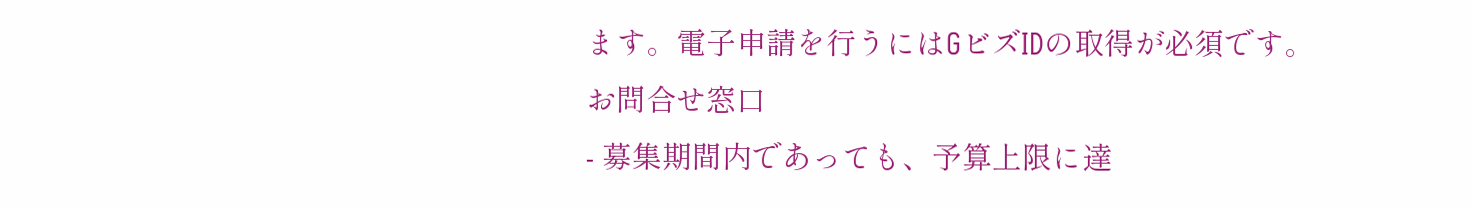ます。電子申請を行うにはGビズIDの取得が必須です。
お問合せ窓口
- 募集期間内であっても、予算上限に達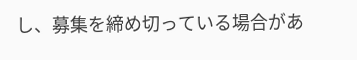し、募集を締め切っている場合があ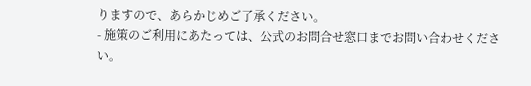りますので、あらかじめご了承ください。
- 施策のご利用にあたっては、公式のお問合せ窓口までお問い合わせください。